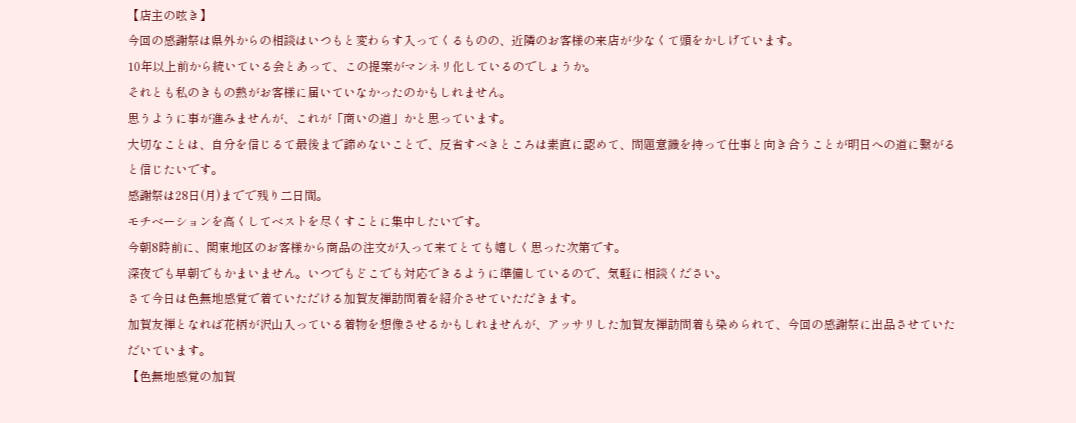【店主の呟き】
今回の感謝祭は県外からの相談はいつもと変わらす入ってくるものの、近隣のお客様の来店が少なくて頭をかしげています。
10年以上前から続いている会とあって、この提案がマンネリ化しているのでしょうか。
それとも私のきもの熱がお客様に届いていなかったのかもしれません。
思うように事が進みませんが、これが「商いの道」かと思っています。
大切なことは、自分を信じるて最後まで諦めないことで、反省すべきところは素直に認めて、問題意識を持って仕事と向き合うことが明日への道に繋がると信じたいです。
感謝祭は28日(月)までで残り二日間。
モチベーションを高くしてベストを尽くすことに集中したいです。
今朝8時前に、関東地区のお客様から商品の注文が入って来てとても嬉しく思った次第です。
深夜でも早朝でもかまいません。いつでもどこでも対応できるように準備しているので、気軽に相談ください。
さて今日は色無地感覚で着ていただける加賀友禅訪問着を紹介させていただきます。
加賀友禅となれば花柄が沢山入っている着物を想像させるかもしれませんが、アッサリした加賀友禅訪問着も染められて、今回の感謝祭に出品させていただいています。
【色無地感覚の加賀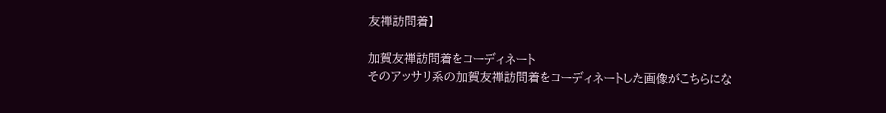友禅訪問着】

加賀友禅訪問着をコーディネート
そのアッサリ系の加賀友禅訪問着をコーディネートした画像がこちらにな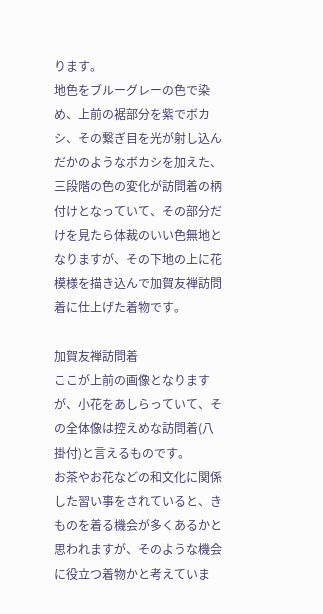ります。
地色をブルーグレーの色で染め、上前の裾部分を紫でボカシ、その繋ぎ目を光が射し込んだかのようなボカシを加えた、三段階の色の変化が訪問着の柄付けとなっていて、その部分だけを見たら体裁のいい色無地となりますが、その下地の上に花模様を描き込んで加賀友禅訪問着に仕上げた着物です。

加賀友禅訪問着
ここが上前の画像となりますが、小花をあしらっていて、その全体像は控えめな訪問着(八掛付)と言えるものです。
お茶やお花などの和文化に関係した習い事をされていると、きものを着る機会が多くあるかと思われますが、そのような機会に役立つ着物かと考えていま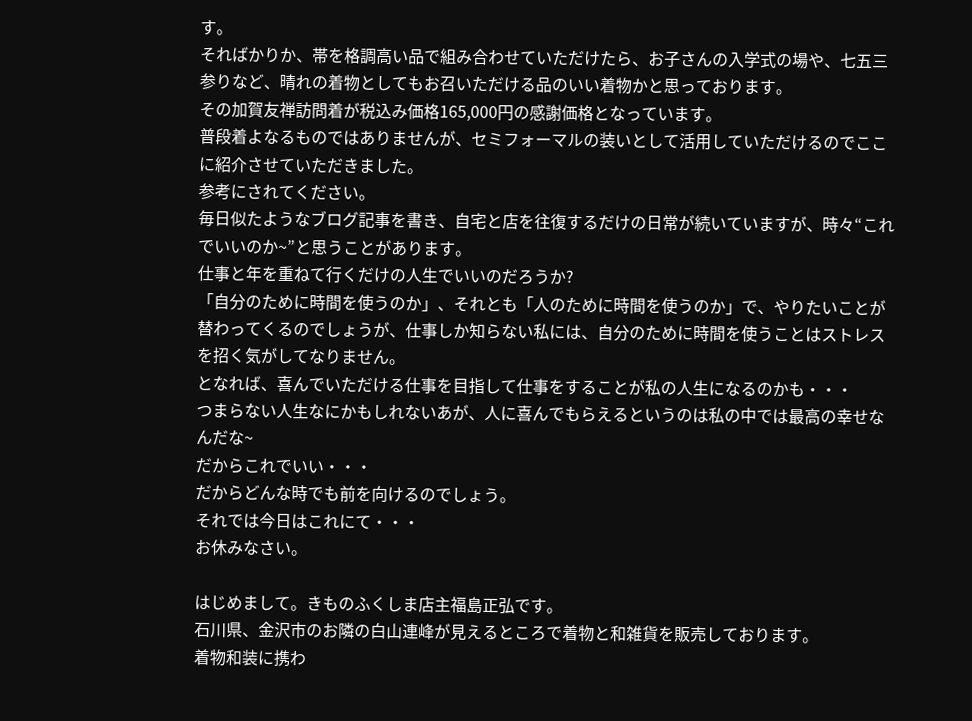す。
そればかりか、帯を格調高い品で組み合わせていただけたら、お子さんの入学式の場や、七五三参りなど、晴れの着物としてもお召いただける品のいい着物かと思っております。
その加賀友禅訪問着が税込み価格165,000円の感謝価格となっています。
普段着よなるものではありませんが、セミフォーマルの装いとして活用していただけるのでここに紹介させていただきました。
参考にされてください。
毎日似たようなブログ記事を書き、自宅と店を往復するだけの日常が続いていますが、時々“これでいいのか~”と思うことがあります。
仕事と年を重ねて行くだけの人生でいいのだろうか?
「自分のために時間を使うのか」、それとも「人のために時間を使うのか」で、やりたいことが替わってくるのでしょうが、仕事しか知らない私には、自分のために時間を使うことはストレスを招く気がしてなりません。
となれば、喜んでいただける仕事を目指して仕事をすることが私の人生になるのかも・・・
つまらない人生なにかもしれないあが、人に喜んでもらえるというのは私の中では最高の幸せなんだな~
だからこれでいい・・・
だからどんな時でも前を向けるのでしょう。
それでは今日はこれにて・・・
お休みなさい。

はじめまして。きものふくしま店主福島正弘です。
石川県、金沢市のお隣の白山連峰が見えるところで着物と和雑貨を販売しております。
着物和装に携わ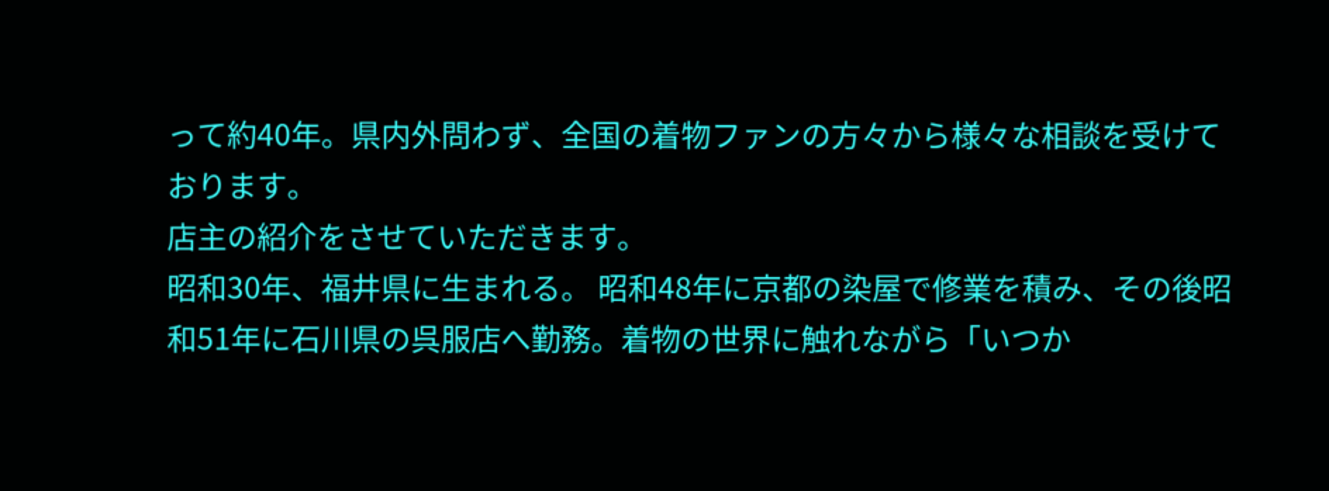って約40年。県内外問わず、全国の着物ファンの方々から様々な相談を受けております。
店主の紹介をさせていただきます。
昭和30年、福井県に生まれる。 昭和48年に京都の染屋で修業を積み、その後昭和51年に石川県の呉服店へ勤務。着物の世界に触れながら「いつか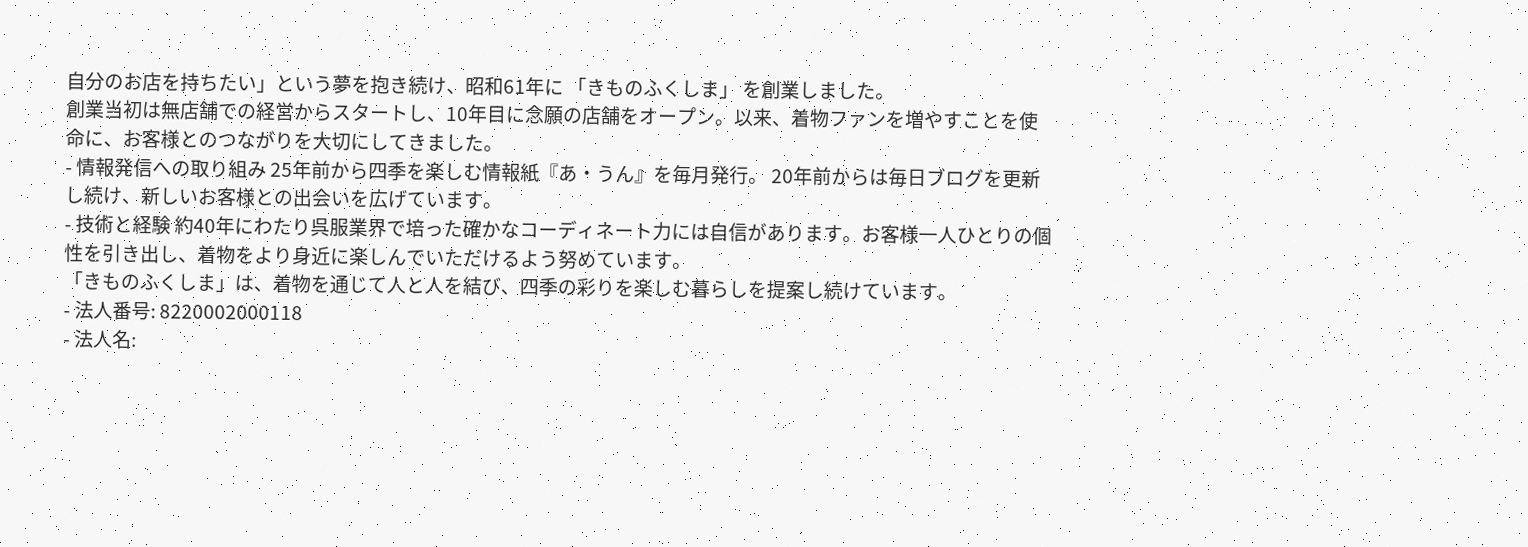自分のお店を持ちたい」という夢を抱き続け、昭和61年に 「きものふくしま」 を創業しました。
創業当初は無店舗での経営からスタートし、10年目に念願の店舗をオープン。以来、着物ファンを増やすことを使命に、お客様とのつながりを大切にしてきました。
- 情報発信への取り組み 25年前から四季を楽しむ情報紙『あ・うん』を毎月発行。 20年前からは毎日ブログを更新し続け、新しいお客様との出会いを広げています。
- 技術と経験 約40年にわたり呉服業界で培った確かなコーディネート力には自信があります。お客様一人ひとりの個性を引き出し、着物をより身近に楽しんでいただけるよう努めています。
「きものふくしま」は、着物を通じて人と人を結び、四季の彩りを楽しむ暮らしを提案し続けています。
- 法人番号: 8220002000118
- 法人名: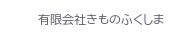有限会社きものふくしま